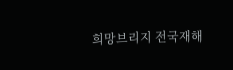희망브리지 전국재해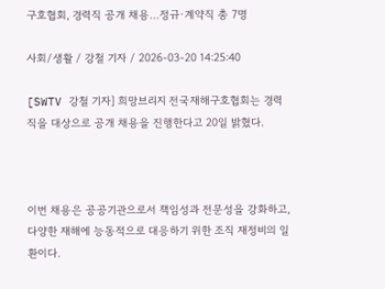구호협회, 경력직 공개 채용…정규·계약직 총 7명

사회/생활 / 강철 기자 / 2026-03-20 14:25:40

[SWTV 강철 기자] 희망브리지 전국재해구호협회는 경력직을 대상으로 공개 채용을 진행한다고 20일 밝혔다.



이번 채용은 공공기관으로서 책임성과 전문성을 강화하고, 다양한 재해에 능동적으로 대응하기 위한 조직 재정비의 일환이다.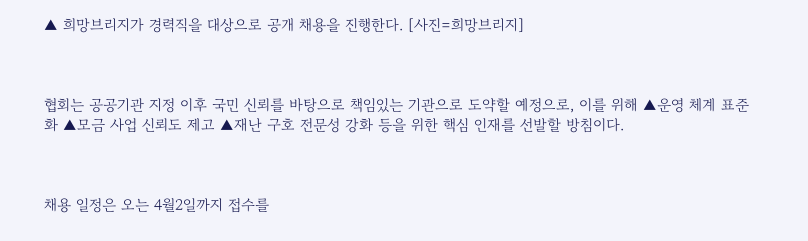▲ 희망브리지가 경력직을 대상으로 공개 채용을 진행한다. [사진=희망브리지]



협회는 공공기관 지정 이후 국민 신뢰를 바탕으로 책임있는 기관으로 도약할 예정으로, 이를 위해 ▲운영 체계 표준화 ▲모금 사업 신뢰도 제고 ▲재난 구호 전문성 강화 등을 위한 핵심 인재를 선발할 방침이다.



채용 일정은 오는 4월2일까지 접수를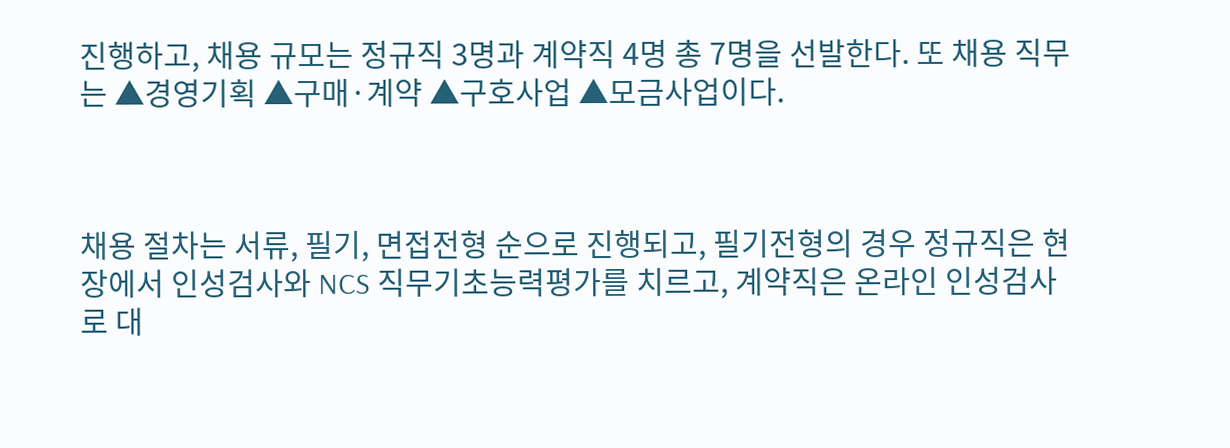진행하고, 채용 규모는 정규직 3명과 계약직 4명 총 7명을 선발한다. 또 채용 직무는 ▲경영기획 ▲구매·계약 ▲구호사업 ▲모금사업이다.



채용 절차는 서류, 필기, 면접전형 순으로 진행되고, 필기전형의 경우 정규직은 현장에서 인성검사와 NCS 직무기초능력평가를 치르고, 계약직은 온라인 인성검사로 대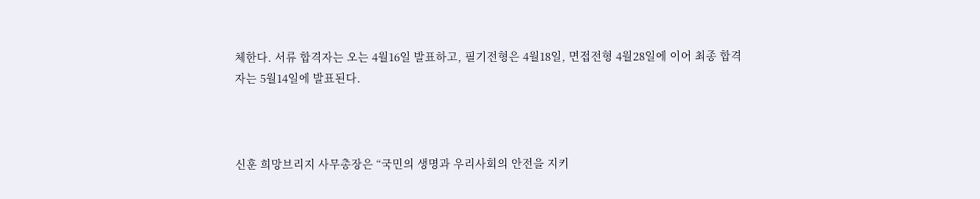체한다. 서류 합격자는 오는 4월16일 발표하고, 필기전형은 4월18일, 면접전형 4월28일에 이어 최종 합격자는 5월14일에 발표된다.



신훈 희망브리지 사무총장은 “국민의 생명과 우리사회의 안전을 지키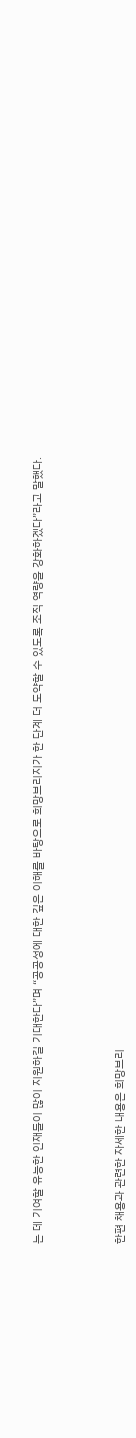는 데 기여할 유능한 인재들이 많이 지원하길 기대한다”며 “공공성에 대한 깊은 이해를 바탕으로 희망브리지가 한 단계 더 도약할 수 있도록 조직 역량을 강화하겠다”라고 말했다.



한편 채용과 관련한 자세한 내용은 희망브리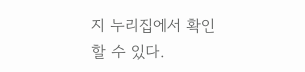지 누리집에서 확인할 수 있다.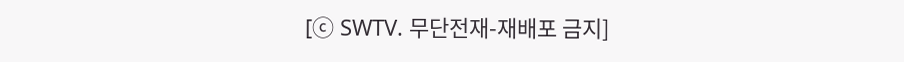[ⓒ SWTV. 무단전재-재배포 금지]